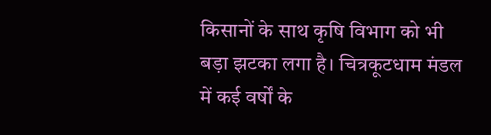किसानों के साथ कृषि विभाग को भी बड़ा झटका लगा है। चित्रकूटधाम मंडल में कई वर्षों के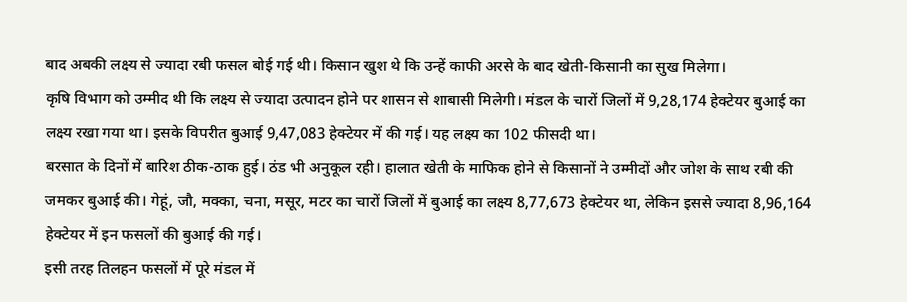बाद अबकी लक्ष्य से ज्यादा रबी फसल बोई गई थी। किसान खुश थे कि उन्हें काफी अरसे के बाद खेती-किसानी का सुख मिलेगा।
कृषि विभाग को उम्मीद थी कि लक्ष्य से ज्यादा उत्पादन होने पर शासन से शाबासी मिलेगी। मंडल के चारों जिलों में 9,28,174 हेक्टेयर बुआई का लक्ष्य रखा गया था। इसके विपरीत बुआई 9,47,083 हेक्टेयर में की गई। यह लक्ष्य का 102 फीसदी था।
बरसात के दिनों में बारिश ठीक-ठाक हुई। ठंड भी अनुकूल रही। हालात खेती के माफिक होने से किसानों ने उम्मीदों और जोश के साथ रबी की जमकर बुआई की। गेहूं, जौ, मक्का, चना, मसूर, मटर का चारों जिलों में बुआई का लक्ष्य 8,77,673 हेक्टेयर था, लेकिन इससे ज्यादा 8,96,164 हेक्टेयर में इन फसलों की बुआई की गई।
इसी तरह तिलहन फसलों में पूरे मंडल में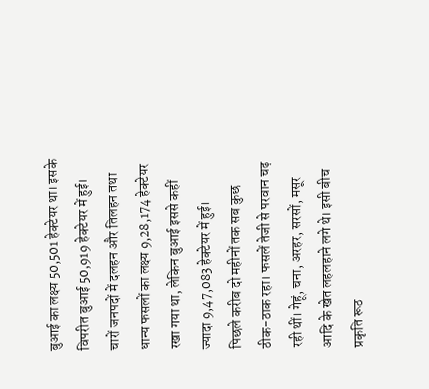बुआई का लक्ष्य 50,501 हेक्टेयर था। इसके विपरीत बुआई 50,919 हेक्टेयर में हुई। चारों जनपदों में दलहन और तिलहन तथा धान्य फसलों का लक्ष्य 9,28,174 हेक्टेयर रखा गया था, लेकिन बुआई इससे कहीं ज्यादा 9,47,083 हेक्टेयर में हुई।
पिछले करीब दो महीनों तक सब कुछ ठीक-ठाक रहा। फसलें तेजी से परवान चढ़ रही थीं। गेहूं, चना, अरहर, सरसों, मसूर आदि के खेत लहलहाने लगे थे। इसी बीच प्रकृति रूठ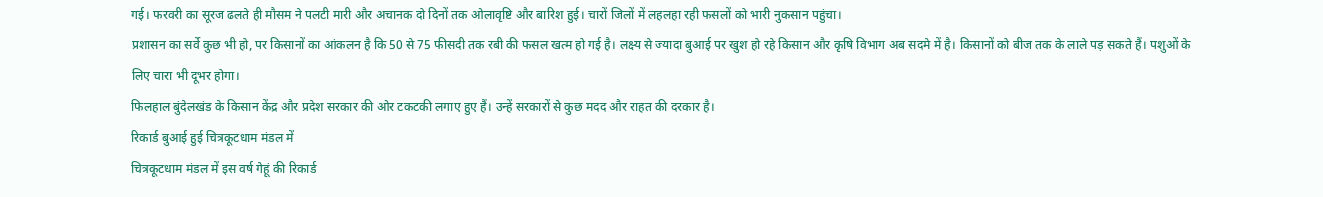गई। फरवरी का सूरज ढलते ही मौसम ने पलटी मारी और अचानक दो दिनों तक ओलावृष्टि और बारिश हुई। चारों जिलों में लहलहा रही फसलों को भारी नुकसान पहुंचा।
प्रशासन का सर्वे कुछ भी हो, पर किसानों का आंकलन है कि 50 से 75 फीसदी तक रबी की फसल खत्म हो गई है। लक्ष्य से ज्यादा बुआई पर खुश हो रहे किसान और कृषि विभाग अब सदमे में है। किसानों को बीज तक के लाले पड़ सकते हैं। पशुओं के लिए चारा भी दूभर होगा।
फिलहाल बुंदेलखंड के किसान केंद्र और प्रदेश सरकार की ओर टकटकी लगाए हुए हैं। उन्हें सरकारों से कुछ मदद और राहत की दरकार है।
रिकार्ड बुआई हुई चित्रकूटधाम मंडल में
चित्रकूटधाम मंडल में इस वर्ष गेहूं की रिकार्ड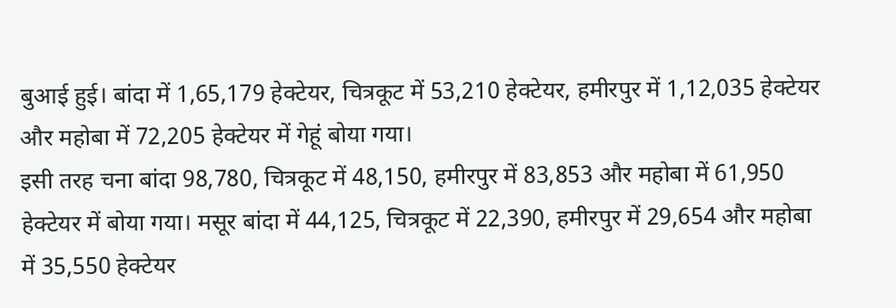बुआई हुई। बांदा में 1,65,179 हेक्टेयर, चित्रकूट में 53,210 हेक्टेयर, हमीरपुर में 1,12,035 हेक्टेयर और महोबा में 72,205 हेक्टेयर में गेहूं बोया गया।
इसी तरह चना बांदा 98,780, चित्रकूट में 48,150, हमीरपुर में 83,853 और महोबा में 61,950 हेक्टेयर में बोया गया। मसूर बांदा में 44,125, चित्रकूट में 22,390, हमीरपुर में 29,654 और महोबा में 35,550 हेक्टेयर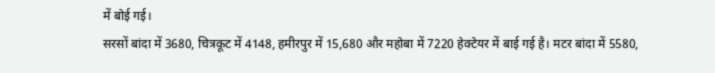में बोई गई।
सरसों बांदा में 3680, चित्रकूट में 4148, हमीरपुर में 15,680 और महोबा में 7220 हेक्टेयर में बाई गई है। मटर बांदा में 5580,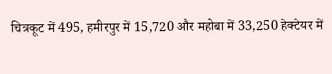चित्रकूट में 495, हमीरपुर में 15,720 और महोबा में 33,250 हेक्टेयर में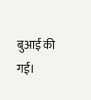बुआई की गई।